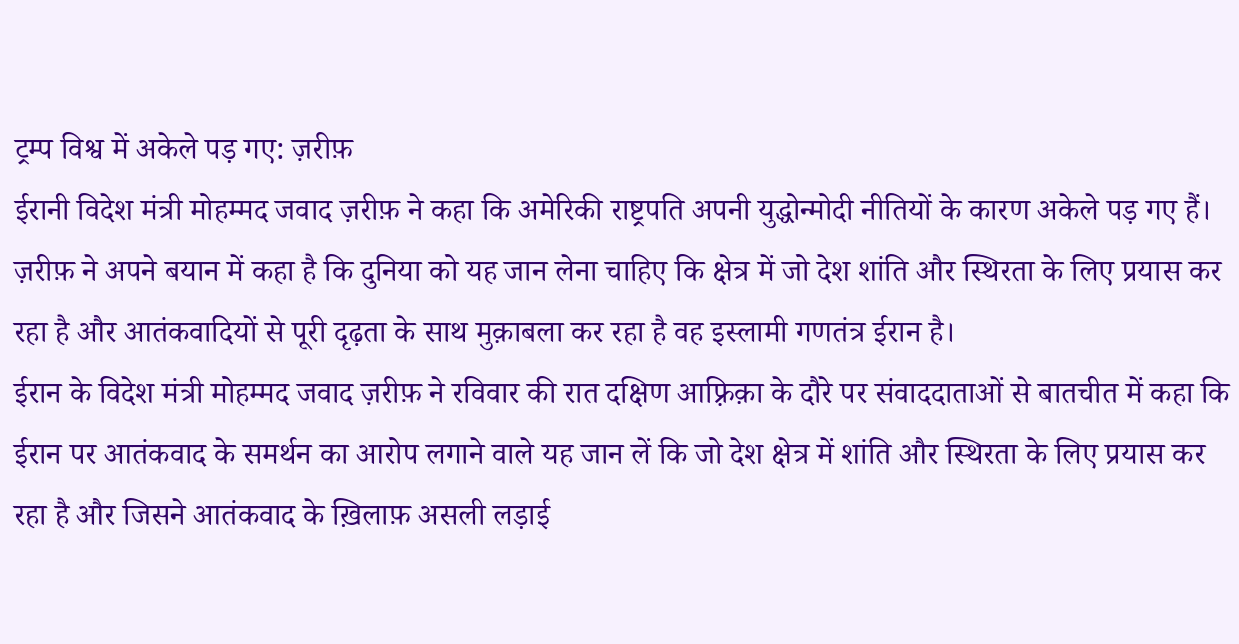ट्रम्प विश्व में अकेले पड़ गए: ज़रीफ़
ईरानी विदेश मंत्री मोहम्मद जवाद ज़रीफ़ ने कहा कि अमेरिकी राष्ट्रपति अपनी युद्धोन्मोदी नीतियों के कारण अकेले पड़ गए हैं।
ज़रीफ़ ने अपने बयान में कहा है कि दुनिया को यह जान लेना चाहिए कि क्षेत्र में जो देश शांति और स्थिरता के लिए प्रयास कर रहा है और आतंकवादियों से पूरी दृढ़ता के साथ मुक़ाबला कर रहा है वह इस्लामी गणतंत्र ईरान है।
ईरान के विदेश मंत्री मोहम्मद जवाद ज़रीफ़ ने रविवार की रात दक्षिण आफ़्रिक़ा के दौरे पर संवाददाताओं से बातचीत में कहा कि ईरान पर आतंकवाद के समर्थन का आरोप लगाने वाले यह जान लें कि जो देश क्षेत्र में शांति और स्थिरता के लिए प्रयास कर रहा है और जिसने आतंकवाद के ख़िलाफ़ असली लड़ाई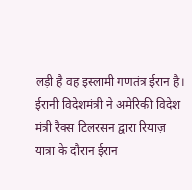लड़ी है वह इस्लामी गणतंत्र ईरान है।
ईरानी विदेशमंत्री ने अमेरिकी विदेश मंत्री रैक्स टिलरसन द्वारा रियाज़ यात्रा के दौरान ईरान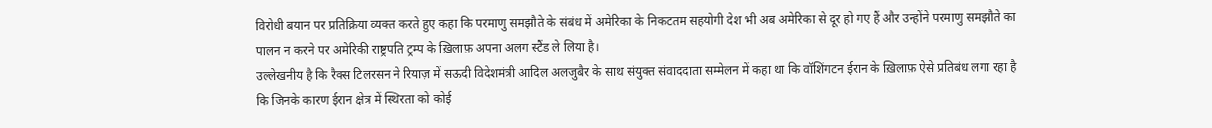विरोधी बयान पर प्रतिक्रिया व्यक्त करते हुए कहा कि परमाणु समझौते के संबंध में अमेरिका के निकटतम सहयोगी देश भी अब अमेरिका से दूर हो गए हैं और उन्होंने परमाणु समझौते का पालन न करने पर अमेरिकी राष्ट्रपति ट्रम्प के ख़िलाफ़ अपना अलग स्टैंड ले लिया है।
उल्लेखनीय है कि रैक्स टिलरसन ने रियाज़ में सऊदी विदेशमंत्री आदिल अलजुबैर के साथ संयुक्त संवाददाता सम्मेलन में कहा था कि वॉशिंगटन ईरान के ख़िलाफ़ ऐसे प्रतिबंध लगा रहा है कि जिनके कारण ईरान क्षेत्र में स्थिरता को कोई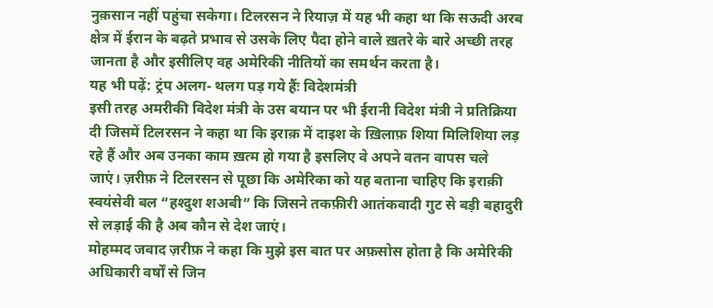नुक़सान नहीं पहुंचा सकेगा। टिलरसन ने रियाज़ में यह भी कहा था कि सऊदी अरब क्षेत्र में ईरान के बढ़ते प्रभाव से उसके लिए पैदा होने वाले ख़तरे के बारे अच्छी तरह जानता है और इसीलिए वह अमेरिकी नीतियों का समर्थन करता है।
यह भी पढ़ें: ट्रंप अलग- थलग पड़ गये हैंः विदेशमंत्री
इसी तरह अमरीकी विदेश मंत्री के उस बयान पर भी ईरानी विदेश मंत्री ने प्रतिक्रिया दी जिसमें टिलरसन ने कहा था कि इराक़ में दाइश के ख़िलाफ़ शिया मिलिशिया लड़ रहे हैं और अब उनका काम ख़त्म हो गया है इसलिए वे अपने वतन वापस चले जाएं। ज़रीफ़ ने टिलरसन से पूछा कि अमेरिका को यह बताना चाहिए कि इराक़ी स्वयंसेवी बल “हश्दुश शअबी” कि जिसने तकफ़ीरी आतंकवादी गुट से बड़ी बहादुरी से लड़ाई की है अब कौन से देश जाएं।
मोहम्मद जवाद ज़रीफ़ ने कहा कि मुझे इस बात पर अफ़सोस होता है कि अमेरिकी अधिकारी वर्षों से जिन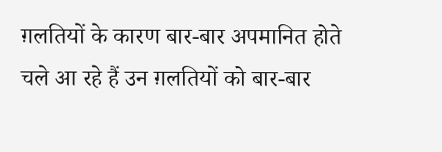ग़लतियों के कारण बार-बार अपमानित होते चले आ रहे हैं उन ग़लतियों को बार-बार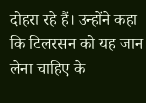दोहरा रहे हैं। उन्होंने कहा कि टिलरसन को यह जान लेना चाहिए के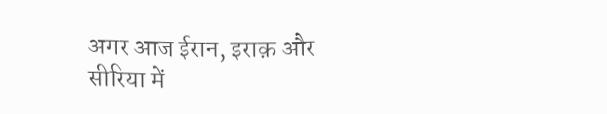अगर आज ईरान, इराक़ और सीरिया में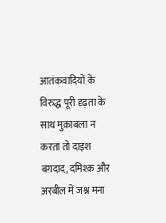आतंकवादियों के विरुद्ध पूरी दृढ़ता के साथ मुक़ाबला न करता तो दाइश बग़दाद, दमिश्क़ और अरबील में जश्न मना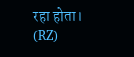रहा होता। (RZ)